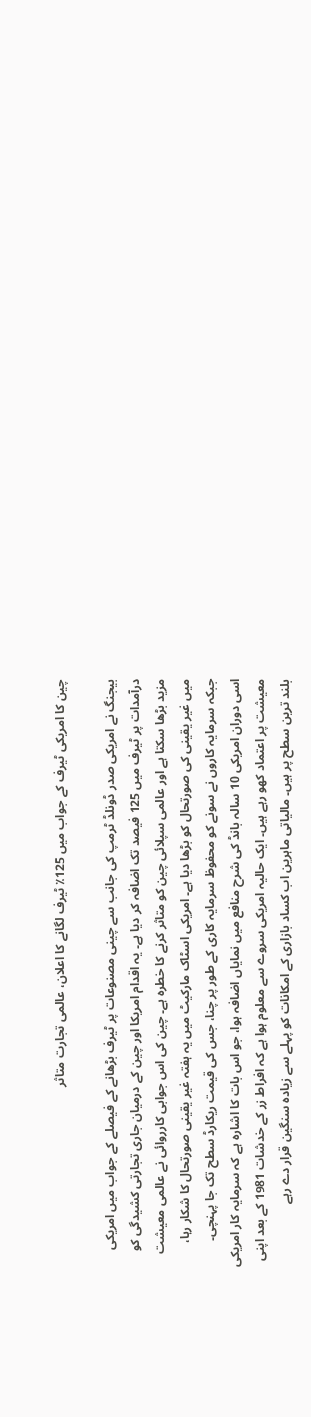چین کا امریکی ٹیرف کے جواب میں 125٪ ٹیرف لگانے کا اعلان، عالمی تجارت متاثر

بیجنگ نے امریکی صدر ڈونلڈ ٹرمپ کی جانب سے چینی مصنوعات پر ٹیرف بڑھانے کے فیصلے کے جواب میں امریکی درآمدات پر ٹیرف میں 125 فیصد تک اضافہ کر دیا ہے۔ یہ اقدام امریکا اور چین کے درمیان جاری تجارتی کشیدگی کو مزید بڑھا سکتا ہے اور عالمی سپلائی چین کو متاثر کرنے کا خطرہ ہے۔ چین کی اس جوابی کارروائی نے عالمی معیشت میں غیر یقینی کی صورتحال کو بڑھا دیا ہے۔ امریکی اسٹاک مارکیٹ میں یہ ہفتہ غیر یقینی صورتحال کا شکار رہا، جبکہ سرمایہ کاروں نے سونے کو محفوظ سرمایہ کاری کے طور پر چنا، جس کی قیمت ریکارڈ سطح تک جا پہنچی۔ اسی دوران امریکی 10 سالہ بانڈ کی شرح منافع میں نمایاں اضافہ ہوا، جو اس بات کا اشارہ ہے کہ سرمایہ کار امریکی معیشت پر اعتماد کھو رہے ہیں۔ ایک حالیہ امریکی سروے سے معلوم ہوا ہے کہ افراط زر کے خدشات 1981 کے بعد اپنی بلند ترین سطح پر ہیں۔ مالیاتی ماہرین اب کساد بازاری کے امکانات کو پہلے سے زیادہ سنگین قرار دے رہے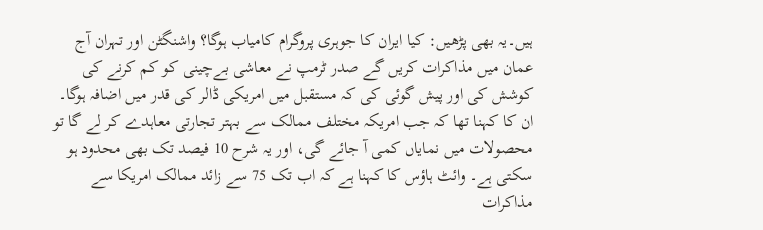ہیں۔یہ بھی پڑھیں: کیا ایران کا جوہری پروگرام کامیاب ہوگا؟ واشنگٹن اور تہران آج عمان میں مذاکرات کریں گے صدر ٹرمپ نے معاشی بےچینی کو کم کرنے کی کوشش کی اور پیش گوئی کی کہ مستقبل میں امریکی ڈالر کی قدر میں اضافہ ہوگا۔ ان کا کہنا تھا کہ جب امریکہ مختلف ممالک سے بہتر تجارتی معاہدے کر لے گا تو محصولات میں نمایاں کمی آ جائے گی، اور یہ شرح 10 فیصد تک بھی محدود ہو سکتی ہے۔ وائٹ ہاؤس کا کہنا ہے کہ اب تک 75 سے زائد ممالک امریکا سے مذاکرات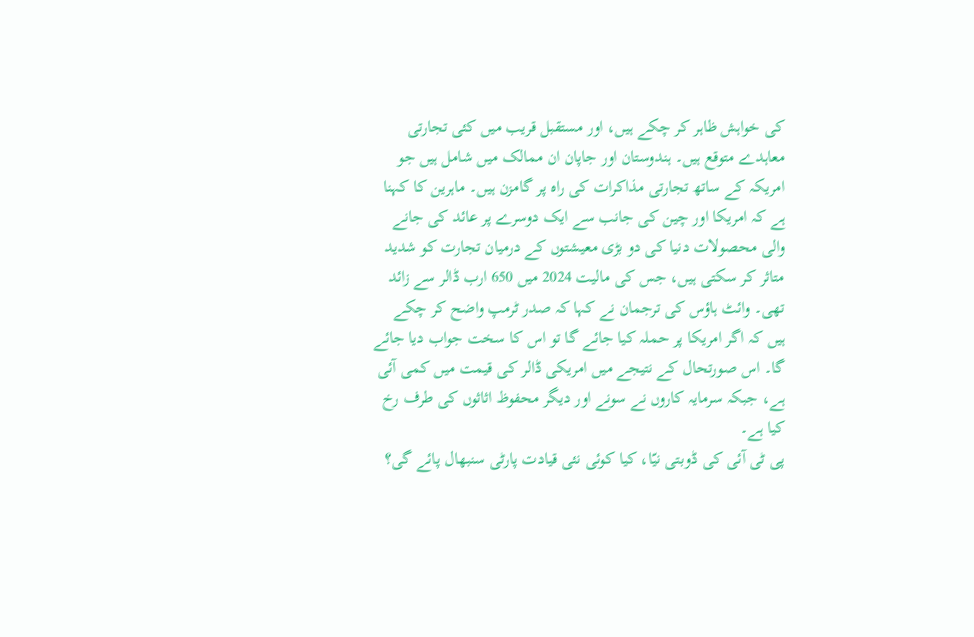کی خواہش ظاہر کر چکے ہیں، اور مستقبل قریب میں کئی تجارتی معاہدے متوقع ہیں۔ ہندوستان اور جاپان ان ممالک میں شامل ہیں جو امریکہ کے ساتھ تجارتی مذاکرات کی راہ پر گامزن ہیں۔ ماہرین کا کہنا ہے کہ امریکا اور چین کی جانب سے ایک دوسرے پر عائد کی جانے والی محصولات دنیا کی دو بڑی معیشتوں کے درمیان تجارت کو شدید متاثر کر سکتی ہیں، جس کی مالیت 2024 میں 650 ارب ڈالر سے زائد تھی۔ وائٹ ہاؤس کی ترجمان نے کہا کہ صدر ٹرمپ واضح کر چکے ہیں کہ اگر امریکا پر حملہ کیا جائے گا تو اس کا سخت جواب دیا جائے گا۔ اس صورتحال کے نتیجے میں امریکی ڈالر کی قیمت میں کمی آئی ہے، جبکہ سرمایہ کاروں نے سونے اور دیگر محفوظ اثاثوں کی طرف رخ کیا ہے۔
پی ٹی آئی کی ڈوبتی نیّا، کیا کوئی نئی قیادت پارٹی سنبھال پائے گی؟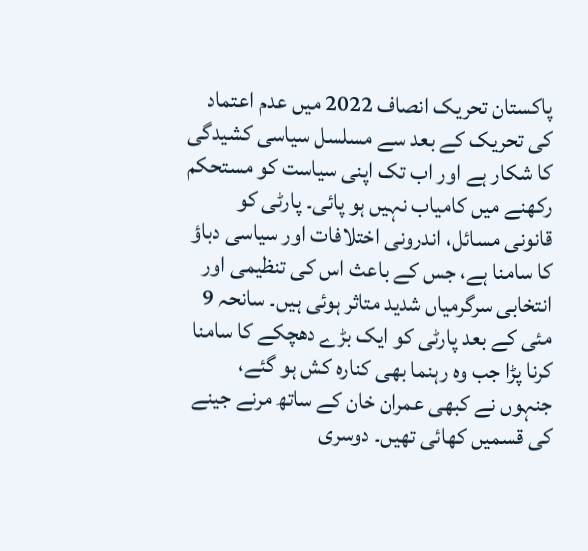پاکستان تحریک انصاف 2022 میں عدم اعتماد کی تحریک کے بعد سے مسلسل سیاسی کشیدگی کا شکار ہے اور اب تک اپنی سیاست کو مستحکم رکھنے میں کامیاب نہیں ہو پائی۔ پارٹی کو قانونی مسائل، اندرونی اختلافات اور سیاسی دباؤ کا سامنا ہے، جس کے باعث اس کی تنظیمی اور انتخابی سرگرمیاں شدید متاثر ہوئی ہیں۔ سانحہ 9 مئی کے بعد پارٹی کو ایک بڑے دھچکے کا سامنا کرنا پڑا جب وہ رہنما بھی کنارہ کش ہو گئے، جنہوں نے کبھی عمران خان کے ساتھ مرنے جینے کی قسمیں کھائی تھیں۔ دوسری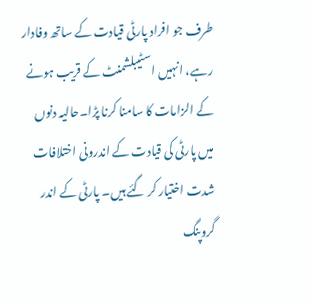طرف جو افراد پارٹی قیادت کے ساتھ وفادار رہے، انہیں اسٹیبلشمنٹ کے قریب ہونے کے الزامات کا سامنا کرنا پڑا۔حالیہ دنوں میں پارٹی کی قیادت کے اندرونی اختلافات شدت اختیار کر گئے ہیں۔ پارٹی کے اندر گروپنگ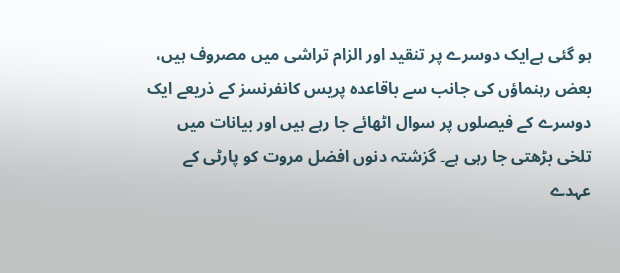ہو گئی ہےایک دوسرے پر تنقید اور الزام تراشی میں مصروف ہیں، بعض رہنماؤں کی جانب سے باقاعدہ پریس کانفرنسز کے ذریعے ایک دوسرے کے فیصلوں پر سوال اٹھائے جا رہے ہیں اور بیانات میں تلخی بڑھتی جا رہی ہے۔ گزشتہ دنوں افضل مروت کو پارٹی کے عہدے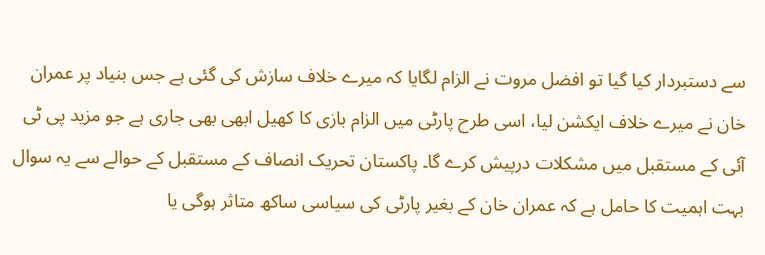سے دستبردار کیا گیا تو افضل مروت نے الزام لگایا کہ میرے خلاف سازش کی گئی ہے جس بنیاد پر عمران خان نے میرے خلاف ایکشن لیا، اسی طرح پارٹی میں الزام بازی کا کھیل ابھی بھی جاری ہے جو مزید پی ٹی آئی کے مستقبل میں مشکلات درپیش کرے گا۔ پاکستان تحریک انصاف کے مستقبل کے حوالے سے یہ سوال بہت اہمیت کا حامل ہے کہ عمران خان کے بغیر پارٹی کی سیاسی ساکھ متاثر ہوگی یا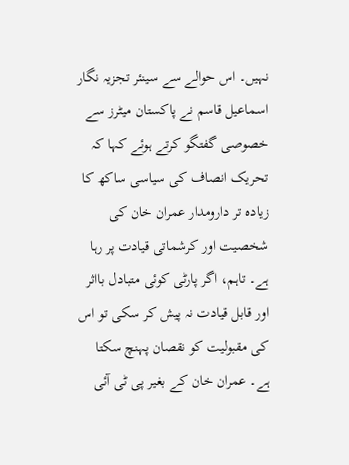نہیں۔ اس حوالے سے سینئر تجزیہ نگار اسماعیل قاسم نے پاکستان میٹرز سے خصوصی گفتگو کرتے ہوئے کہا کہ تحریک انصاف کی سیاسی ساکھ کا زیادہ تر دارومدار عمران خان کی شخصیت اور کرشماتی قیادت پر رہا ہے۔ تاہم، اگر پارٹی کوئی متبادل بااثر اور قابل قیادت نہ پیش کر سکی تو اس کی مقبولیت کو نقصان پہنچ سکتا ہے۔ عمران خان کے بغیر پی ٹی آئی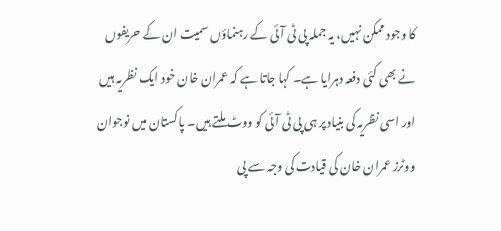کا وجود ممکن نہیں، یہ جملہ پی ٹی آئی کے رہنماؤں سمیت ان کے حریفوں نے بھی کئی دفعہ دہرایا ہے۔ کہا جاتا ہے کہ عمران خان خود ایک نظریہ ہیں اور اسی نظریہ کی بنیاد پر ہی پی ٹی آئی کو ووٹ ملتے ہیں۔ پاکستان میں نوجوان ووٹرز عمران خان کی قیادت کی وجہ سے پی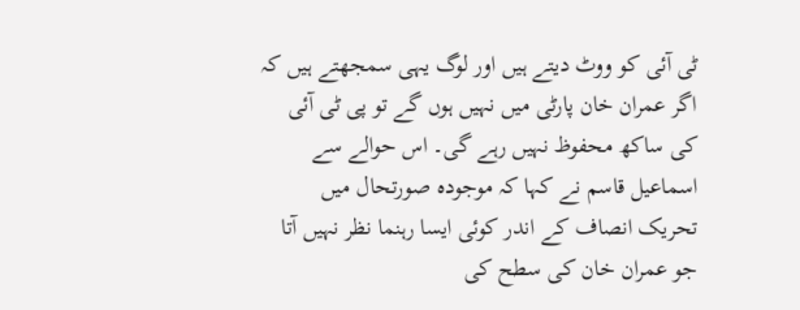ٹی آئی کو ووٹ دیتے ہیں اور لوگ یہی سمجھتے ہیں کہ اگر عمران خان پارٹی میں نہیں ہوں گے تو پی ٹی آئی کی ساکھ محفوظ نہیں رہے گی۔ اس حوالے سے اسماعیل قاسم نے کہا کہ موجودہ صورتحال میں تحریک انصاف کے اندر کوئی ایسا رہنما نظر نہیں آتا جو عمران خان کی سطح کی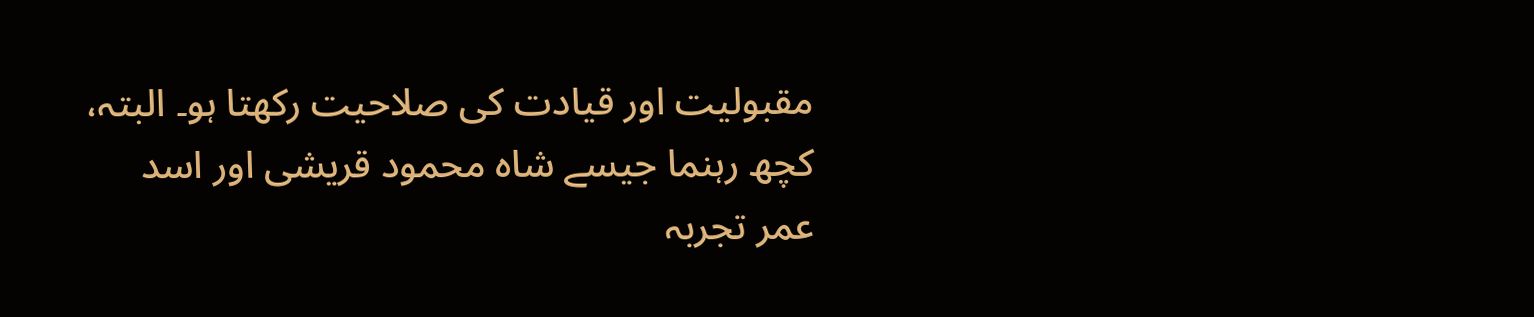مقبولیت اور قیادت کی صلاحیت رکھتا ہو۔ البتہ، کچھ رہنما جیسے شاہ محمود قریشی اور اسد عمر تجربہ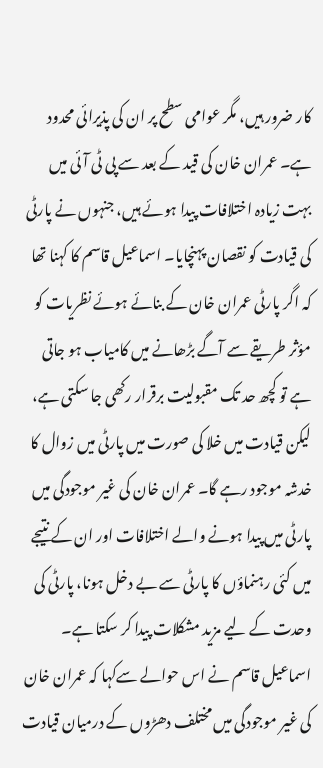کار ضرور ہیں، مگر عوامی سطح پر ان کی پذیرائی محدود ہے۔ عمران خان کی قید کے بعد سے پی ٹی آئی میں بہت زیادہ اختلافات پیدا ہوئے ہیں، جنہوں نے پارٹی کی قیادت کو نقصان پہنچایا۔ اسماعیل قاسم کا کہنا تھا کہ اگر پارٹی عمران خان کے بنائے ہوئے نظریات کو مؤثر طریقے سے آگے بڑھانے میں کامیاب ہو جاتی ہے تو کچھ حد تک مقبولیت برقرار رکھی جا سکتی ہے، لیکن قیادت میں خلا کی صورت میں پارٹی میں زوال کا خدشہ موجود رہے گا۔ عمران خان کی غیر موجودگی میں پارٹی میں پیدا ہونے والے اختلافات اور ان کے نتیجے میں کئی رہنماؤں کا پارٹی سے بے دخل ہونا، پارٹی کی وحدت کے لیے مزید مشکلات پیدا کر سکتا ہے۔ اسماعیل قاسم نے اس حوالے سےکہا کہ عمران خان کی غیر موجودگی میں مختلف دھڑوں کے درمیان قیادت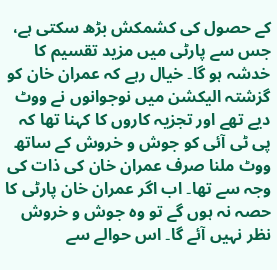کے حصول کی کشمکش بڑھ سکتی ہے، جس سے پارٹی میں مزید تقسیم کا خدشہ ہو گا۔ خیال رہے کہ عمران خان کو گزشتہ الیکشن میں نوجوانوں نے ووٹ دیے تھے اور تجزیہ کاروں کا کہنا تھا کہ پی ٹی آئی کو جوش و خروش کے ساتھ ووٹ ملنا صرف عمران خان کی ذات کی وجہ سے تھا۔ اب اگر عمران خان پارٹی کا حصہ نہ ہوں گے تو وہ جوش و خروش نظر نہیں آئے گا۔ اس حوالے سے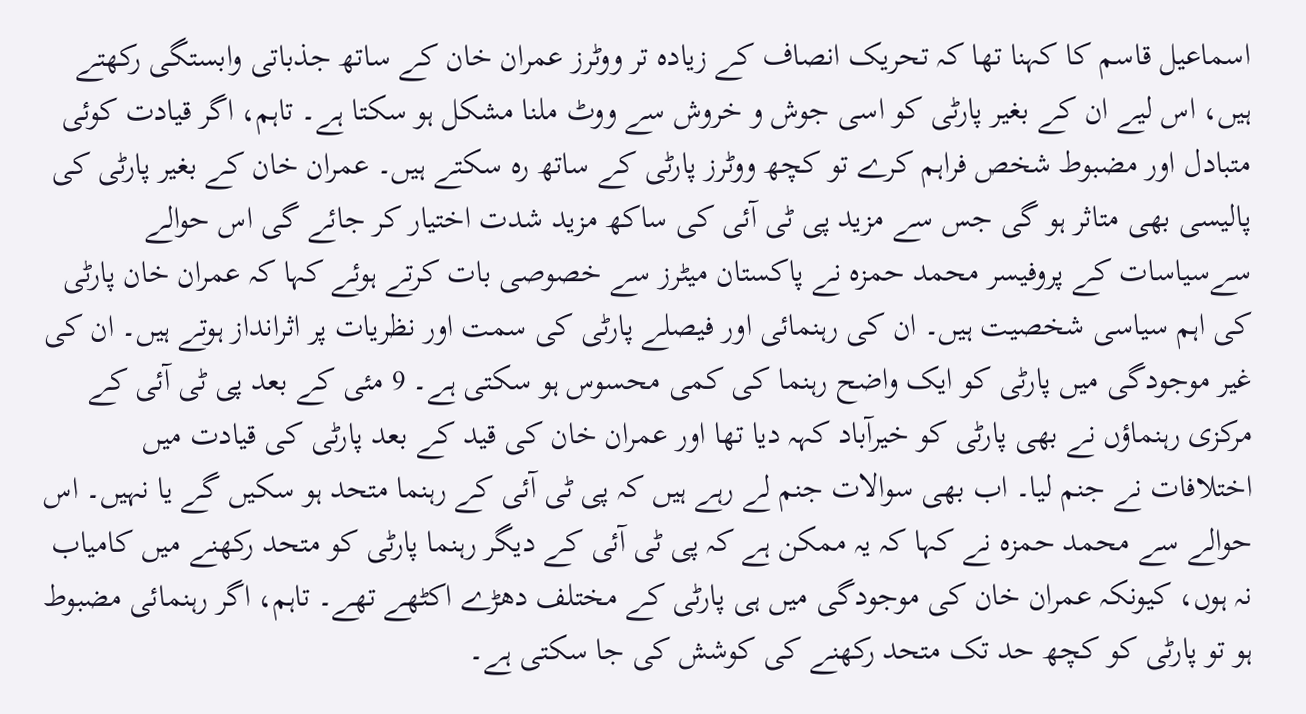اسماعیل قاسم کا کہنا تھا کہ تحریک انصاف کے زیادہ تر ووٹرز عمران خان کے ساتھ جذباتی وابستگی رکھتے ہیں، اس لیے ان کے بغیر پارٹی کو اسی جوش و خروش سے ووٹ ملنا مشکل ہو سکتا ہے۔ تاہم، اگر قیادت کوئی متبادل اور مضبوط شخص فراہم کرے تو کچھ ووٹرز پارٹی کے ساتھ رہ سکتے ہیں۔ عمران خان کے بغیر پارٹی کی پالیسی بھی متاثر ہو گی جس سے مزید پی ٹی آئی کی ساکھ مزید شدت اختیار کر جائے گی اس حوالے سےسیاسات کے پروفیسر محمد حمزہ نے پاکستان میٹرز سے خصوصی بات کرتے ہوئے کہا کہ عمران خان پارٹی کی اہم سیاسی شخصیت ہیں۔ ان کی رہنمائی اور فیصلے پارٹی کی سمت اور نظریات پر اثرانداز ہوتے ہیں۔ ان کی غیر موجودگی میں پارٹی کو ایک واضح رہنما کی کمی محسوس ہو سکتی ہے۔ 9 مئی کے بعد پی ٹی آئی کے مرکزی رہنماؤں نے بھی پارٹی کو خیرآباد کہہ دیا تھا اور عمران خان کی قید کے بعد پارٹی کی قیادت میں اختلافات نے جنم لیا۔ اب بھی سوالات جنم لے رہے ہیں کہ پی ٹی آئی کے رہنما متحد ہو سکیں گے یا نہیں۔ اس حوالے سے محمد حمزہ نے کہا کہ یہ ممکن ہے کہ پی ٹی آئی کے دیگر رہنما پارٹی کو متحد رکھنے میں کامیاب نہ ہوں، کیونکہ عمران خان کی موجودگی میں ہی پارٹی کے مختلف دھڑے اکٹھے تھے۔ تاہم، اگر رہنمائی مضبوط ہو تو پارٹی کو کچھ حد تک متحد رکھنے کی کوشش کی جا سکتی ہے۔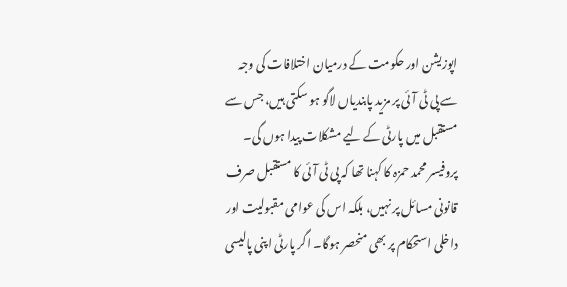اپوزیشن اور حکومت کے درمیان اختلافات کی وجہ سے پی ٹی آئی پر مزید پابندیاں لاگو ہو سکتی ہیں، جس سے مستقبل میں پارٹی کے لیے مشکلات پیدا ہوں گی۔ پروفیسر محمد حمزہ کا کہنا تھا کہ پی ٹی آئی کا مستقبل صرف قانونی مسائل پر نہیں، بلکہ اس کی عوامی مقبولیت اور داخلی استحکام پر بھی منحصر ہوگا۔ اگر پارٹی اپنی پالیسی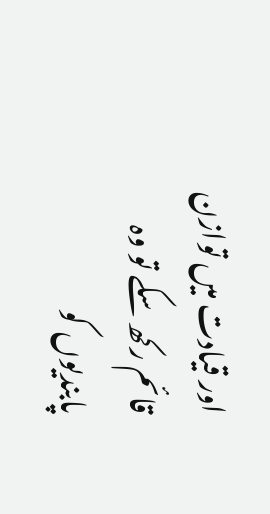اور قیادت میں توازن قائم رکھ سکے تو وہ پابندیوں کو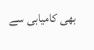بھی کامیابی سے